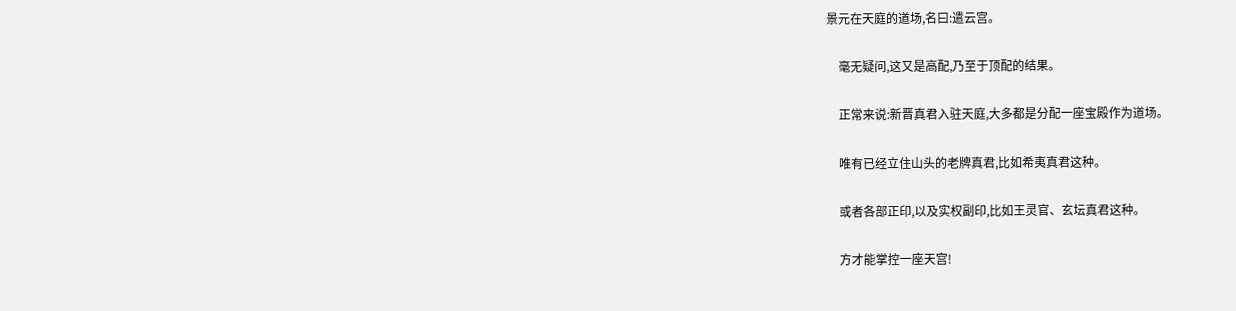景元在天庭的道场,名曰:遣云宫。

    毫无疑问,这又是高配,乃至于顶配的结果。

    正常来说:新晋真君入驻天庭,大多都是分配一座宝殿作为道场。

    唯有已经立住山头的老牌真君,比如希夷真君这种。

    或者各部正印,以及实权副印,比如王灵官、玄坛真君这种。

    方才能掌控一座天宫!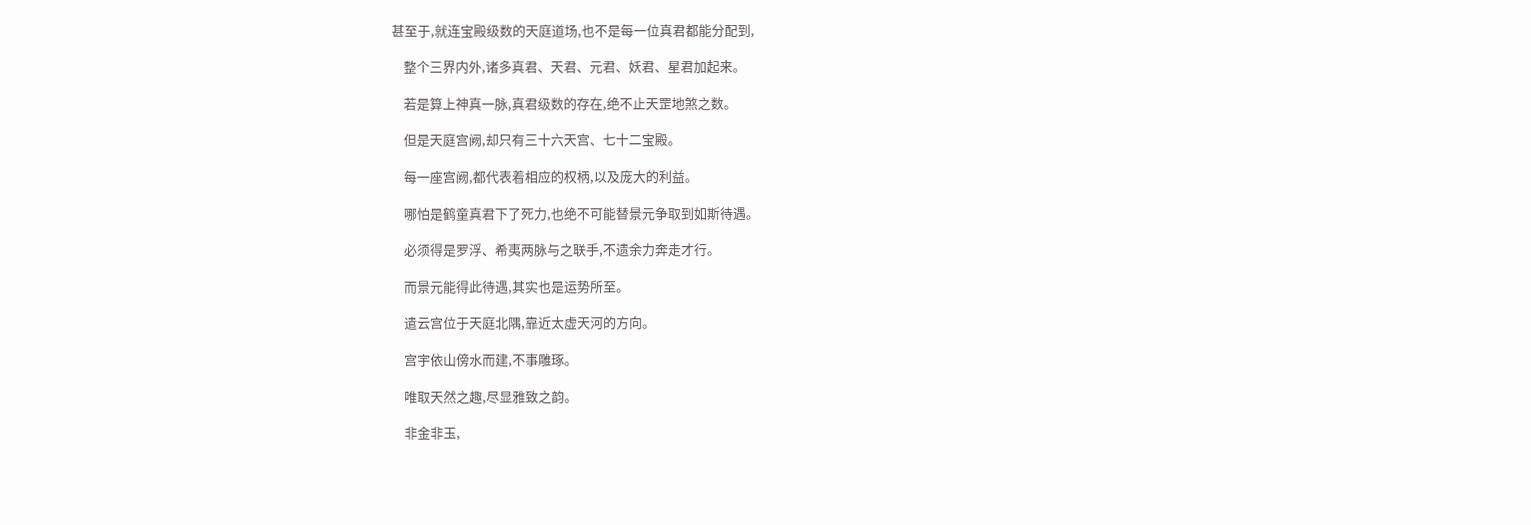甚至于,就连宝殿级数的天庭道场,也不是每一位真君都能分配到,

    整个三界内外,诸多真君、天君、元君、妖君、星君加起来。

    若是算上神真一脉,真君级数的存在,绝不止天罡地煞之数。

    但是天庭宫阙,却只有三十六天宫、七十二宝殿。

    每一座宫阙,都代表着相应的权柄,以及庞大的利益。

    哪怕是鹤童真君下了死力,也绝不可能替景元争取到如斯待遇。

    必须得是罗浮、希夷两脉与之联手,不遗余力奔走才行。

    而景元能得此待遇,其实也是运势所至。

    遣云宫位于天庭北隅,靠近太虚天河的方向。

    宫宇依山傍水而建,不事雕琢。

    唯取天然之趣,尽显雅致之韵。

    非金非玉,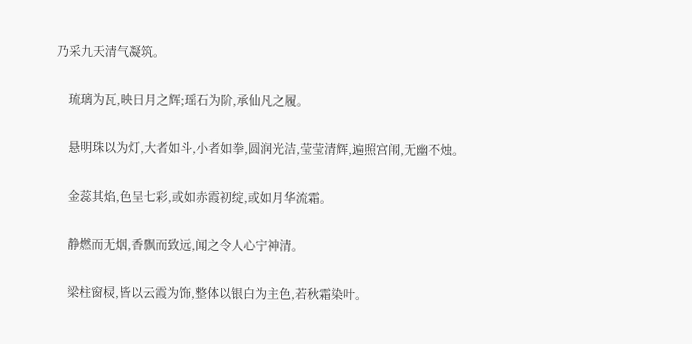乃采九天清气凝筑。

    琉璃为瓦,映日月之辉;瑶石为阶,承仙凡之履。

    悬明珠以为灯,大者如斗,小者如拳,圆润光洁,莹莹清辉,遍照宫闱,无幽不烛。

    金蕊其焰,色呈七彩,或如赤霞初绽,或如月华流霜。

    静燃而无烟,香飘而致远,闻之令人心宁神清。

    梁柱窗棂,皆以云霞为饰,整体以银白为主色,若秋霜染叶。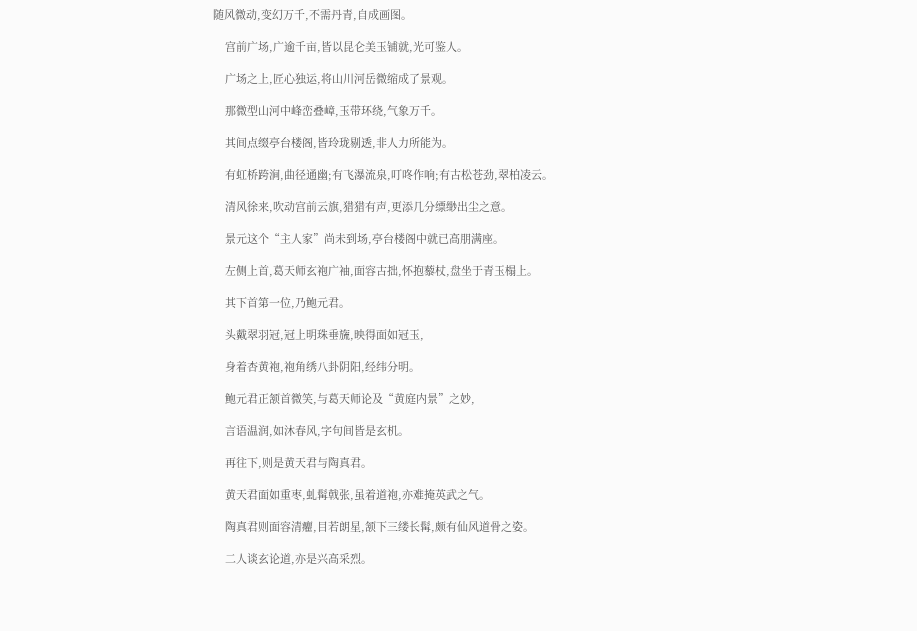随风微动,变幻万千,不需丹青,自成画图。

    宫前广场,广逾千亩,皆以昆仑美玉铺就,光可鉴人。

    广场之上,匠心独运,将山川河岳微缩成了景观。

    那微型山河中峰峦叠嶂,玉带环绕,气象万千。

    其间点缀亭台楼阁,皆玲珑剔透,非人力所能为。

    有虹桥跨涧,曲径通幽;有飞瀑流泉,叮咚作响;有古松苍劲,翠柏凌云。

    清风徐来,吹动宫前云旗,猎猎有声,更添几分缥缈出尘之意。

    景元这个“主人家”尚未到场,亭台楼阁中就已高朋满座。

    左侧上首,葛天师玄袍广袖,面容古拙,怀抱藜杖,盘坐于青玉榻上。

    其下首第一位,乃鲍元君。

    头戴翠羽冠,冠上明珠垂旒,映得面如冠玉,

    身着杏黄袍,袍角绣八卦阴阳,经纬分明。

    鲍元君正颔首微笑,与葛天师论及“黄庭内景”之妙,

    言语温润,如沐春风,字句间皆是玄机。

    再往下,则是黄天君与陶真君。

    黄天君面如重枣,虬髯戟张,虽着道袍,亦难掩英武之气。

    陶真君则面容清癯,目若朗星,颔下三缕长髯,颇有仙风道骨之姿。

    二人谈玄论道,亦是兴高采烈。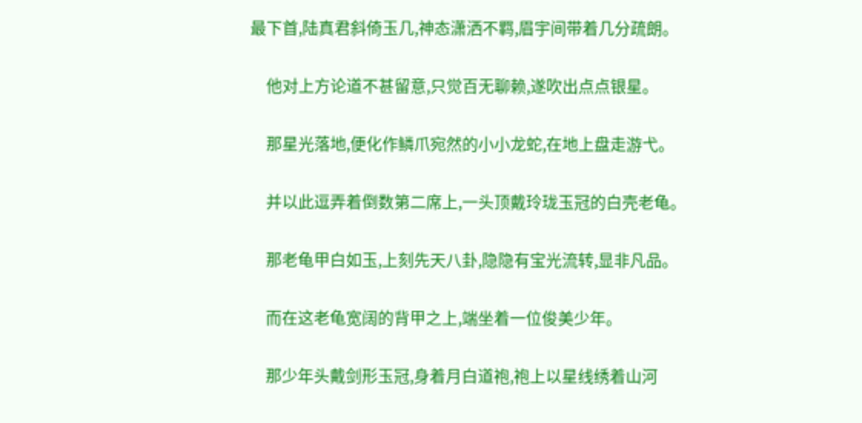最下首,陆真君斜倚玉几,神态潇洒不羁,眉宇间带着几分疏朗。

    他对上方论道不甚留意,只觉百无聊赖,遂吹出点点银星。

    那星光落地,便化作鳞爪宛然的小小龙蛇,在地上盘走游弋。

    并以此逗弄着倒数第二席上,一头顶戴玲珑玉冠的白壳老龟。

    那老龟甲白如玉,上刻先天八卦,隐隐有宝光流转,显非凡品。

    而在这老龟宽阔的背甲之上,端坐着一位俊美少年。

    那少年头戴剑形玉冠,身着月白道袍,袍上以星线绣着山河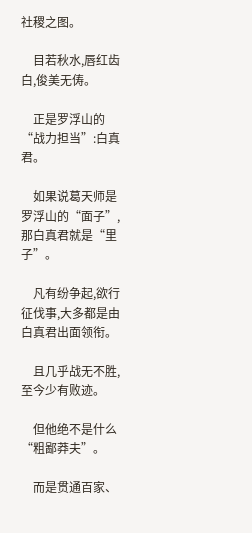社稷之图。

    目若秋水,唇红齿白,俊美无俦。

    正是罗浮山的“战力担当”:白真君。

    如果说葛天师是罗浮山的“面子”,那白真君就是“里子”。

    凡有纷争起,欲行征伐事,大多都是由白真君出面领衔。

    且几乎战无不胜,至今少有败迹。

    但他绝不是什么“粗鄙莽夫”。

    而是贯通百家、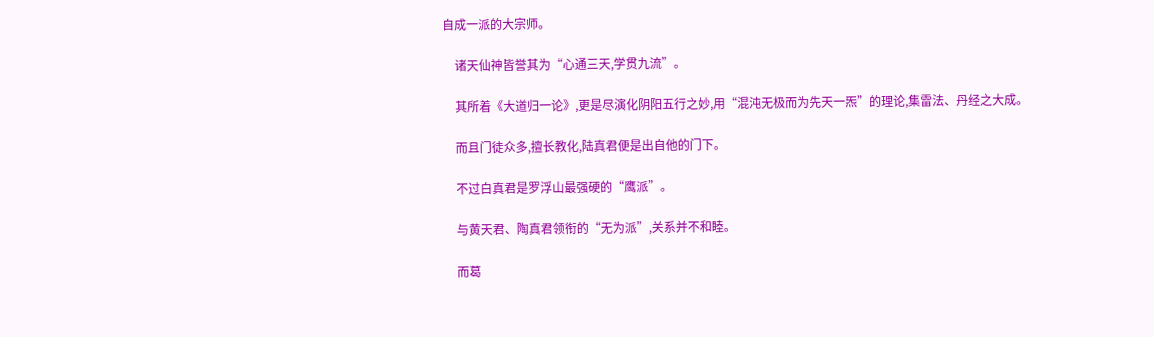自成一派的大宗师。

    诸天仙神皆誉其为“心通三天,学贯九流”。

    其所着《大道归一论》,更是尽演化阴阳五行之妙,用“混沌无极而为先天一炁”的理论,集雷法、丹经之大成。

    而且门徒众多,擅长教化,陆真君便是出自他的门下。

    不过白真君是罗浮山最强硬的“鹰派”。

    与黄天君、陶真君领衔的“无为派”,关系并不和睦。

    而葛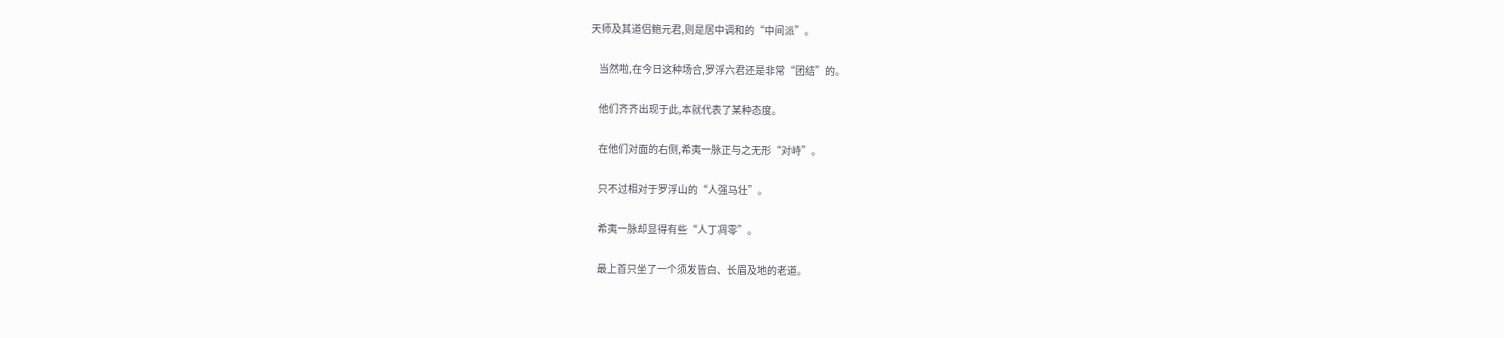天师及其道侣鲍元君,则是居中调和的“中间派”。

    当然啦,在今日这种场合,罗浮六君还是非常“团结”的。

    他们齐齐出现于此,本就代表了某种态度。

    在他们对面的右侧,希夷一脉正与之无形“对峙”。

    只不过相对于罗浮山的“人强马壮”。

    希夷一脉却显得有些“人丁凋零”。

    最上首只坐了一个须发皆白、长眉及地的老道。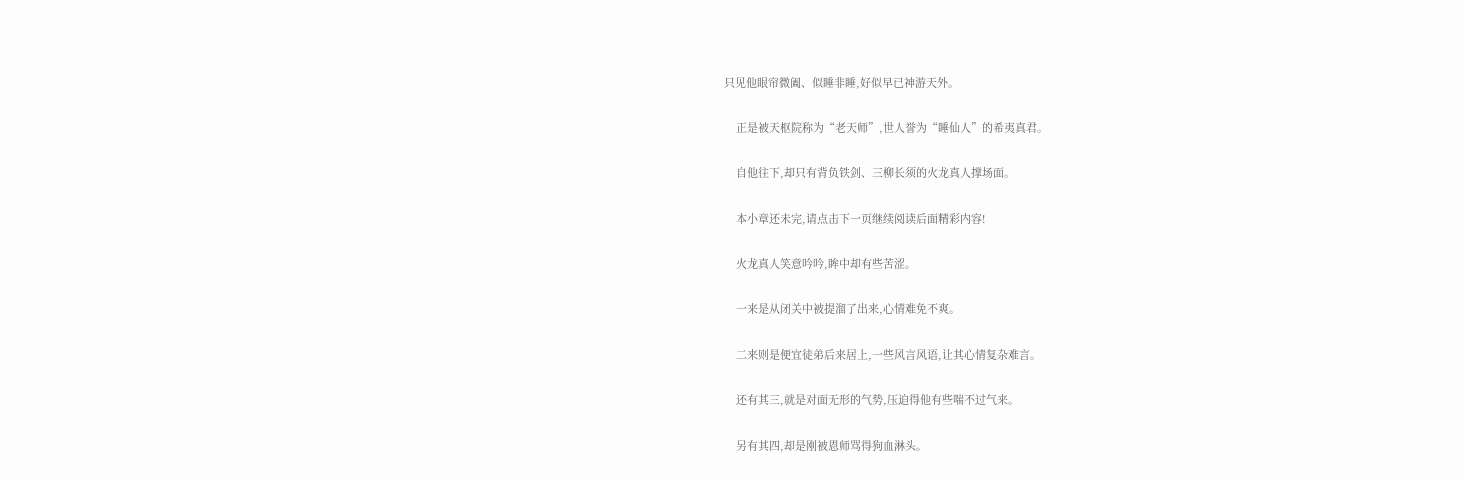只见他眼帘微阖、似睡非睡,好似早已神游天外。

    正是被天枢院称为“老天师”,世人誉为“睡仙人”的希夷真君。

    自他往下,却只有背负铁剑、三柳长须的火龙真人撑场面。

    本小章还未完,请点击下一页继续阅读后面精彩内容!

    火龙真人笑意吟吟,眸中却有些苦涩。

    一来是从闭关中被提溜了出来,心情难免不爽。

    二来则是便宜徒弟后来居上,一些风言风语,让其心情复杂难言。

    还有其三,就是对面无形的气势,压迫得他有些喘不过气来。

    另有其四,却是刚被恩师骂得狗血淋头。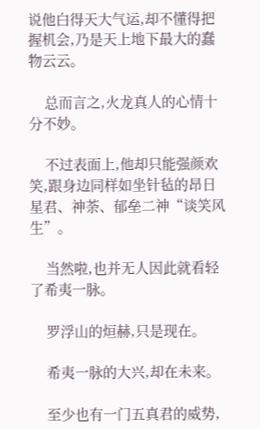说他白得天大气运,却不懂得把握机会,乃是天上地下最大的蠢物云云。

    总而言之,火龙真人的心情十分不妙。

    不过表面上,他却只能强颜欢笑,跟身边同样如坐针毡的昂日星君、神荼、郁垒二神“谈笑风生”。

    当然啦,也并无人因此就看轻了希夷一脉。

    罗浮山的烜赫,只是现在。

    希夷一脉的大兴,却在未来。

    至少也有一门五真君的威势,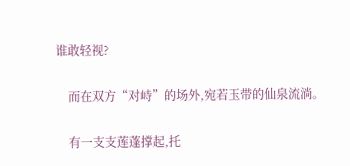谁敢轻视?

    而在双方“对峙”的场外,宛若玉带的仙泉流淌。

    有一支支莲蓬撑起,托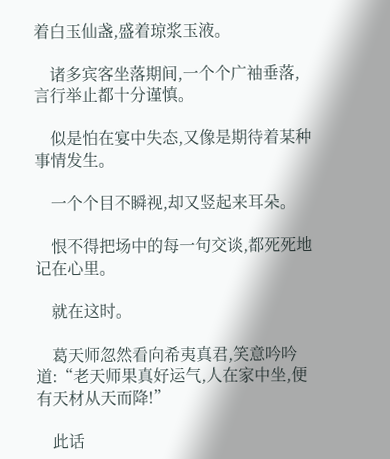着白玉仙盏,盛着琼浆玉液。

    诸多宾客坐落期间,一个个广袖垂落,言行举止都十分谨慎。

    似是怕在宴中失态,又像是期待着某种事情发生。

    一个个目不瞬视,却又竖起来耳朵。

    恨不得把场中的每一句交谈,都死死地记在心里。

    就在这时。

    葛天师忽然看向希夷真君,笑意吟吟道:“老天师果真好运气,人在家中坐,便有天材从天而降!”

    此话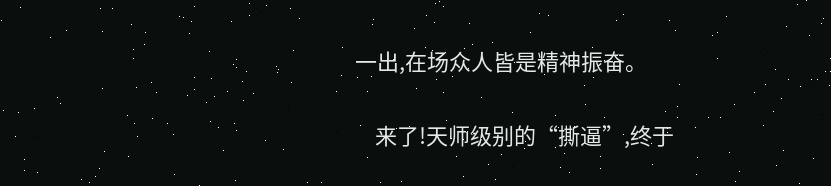一出,在场众人皆是精神振奋。

    来了!天师级别的“撕逼”,终于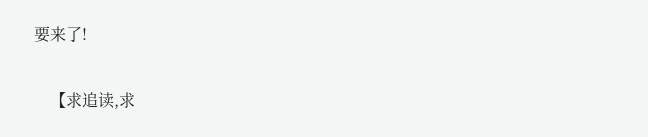要来了!

    【求追读,求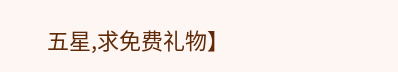五星,求免费礼物】